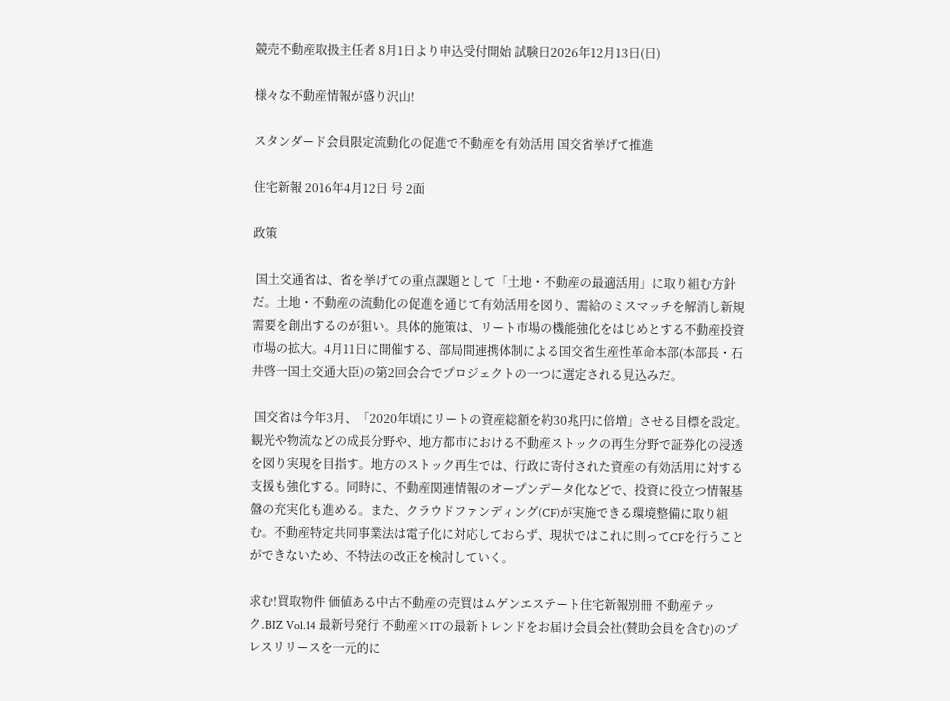競売不動産取扱主任者 8月1日より申込受付開始 試験日2026年12月13日(日)

様々な不動産情報が盛り沢山!

スタンダード会員限定流動化の促進で不動産を有効活用 国交省挙げて推進

住宅新報 2016年4月12日 号 2面

政策

 国土交通省は、省を挙げての重点課題として「土地・不動産の最適活用」に取り組む方針だ。土地・不動産の流動化の促進を通じて有効活用を図り、需給のミスマッチを解消し新規需要を創出するのが狙い。具体的施策は、リート市場の機能強化をはじめとする不動産投資市場の拡大。4月11日に開催する、部局間連携体制による国交省生産性革命本部(本部長・石井啓一国土交通大臣)の第2回会合でプロジェクトの一つに選定される見込みだ。

 国交省は今年3月、「2020年頃にリートの資産総額を約30兆円に倍増」させる目標を設定。観光や物流などの成長分野や、地方都市における不動産ストックの再生分野で証券化の浸透を図り実現を目指す。地方のストック再生では、行政に寄付された資産の有効活用に対する支援も強化する。同時に、不動産関連情報のオープンデータ化などで、投資に役立つ情報基盤の充実化も進める。また、クラウドファンディング(CF)が実施できる環境整備に取り組む。不動産特定共同事業法は電子化に対応しておらず、現状ではこれに則ってCFを行うことができないため、不特法の改正を検討していく。

求む!買取物件 価値ある中古不動産の売買はムゲンエステート住宅新報別冊 不動産テック.BIZ Vol.14 最新号発行 不動産×ITの最新トレンドをお届け会員会社(賛助会員を含む)のプレスリリースを一元的に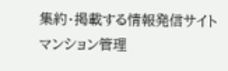集約・掲載する情報発信サイト マンション管理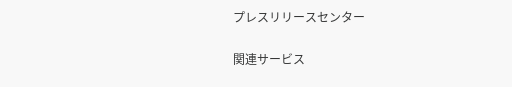プレスリリースセンター

関連サービス